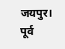जयपुर। पूर्व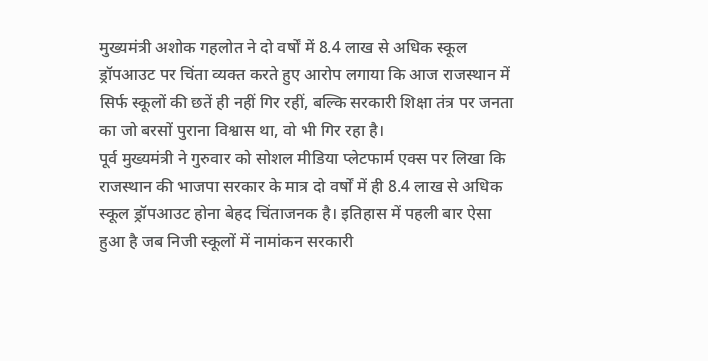मुख्यमंत्री अशोक गहलोत ने दो वर्षों में 8.4 लाख से अधिक स्कूल ड्रॉपआउट पर चिंता व्यक्त करते हुए आरोप लगाया कि आज राजस्थान में सिर्फ स्कूलों की छतें ही नहीं गिर रहीं, बल्कि सरकारी शिक्षा तंत्र पर जनता का जो बरसों पुराना विश्वास था, वो भी गिर रहा है।
पूर्व मुख्यमंत्री ने गुरुवार को सोशल मीडिया प्लेटफार्म एक्स पर लिखा कि राजस्थान की भाजपा सरकार के मात्र दो वर्षों में ही 8.4 लाख से अधिक स्कूल ड्रॉपआउट होना बेहद चिंताजनक है। इतिहास में पहली बार ऐसा हुआ है जब निजी स्कूलों में नामांकन सरकारी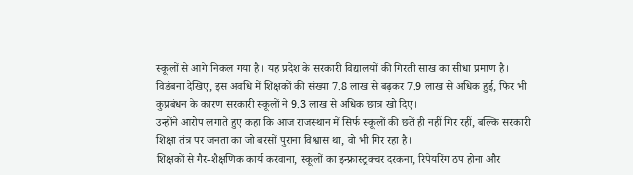स्कूलों से आगे निकल गया है। यह प्रदेश के सरकारी विद्यालयों की गिरती साख का सीधा प्रमाण है।
विडंबना देखिए, इस अवधि में शिक्षकों की संख्या 7.8 लाख से बढ़कर 7.9 लाख से अधिक हुई, फिर भी कुप्रबंधन के कारण सरकारी स्कूलों ने 9.3 लाख से अधिक छात्र खो दिए।
उन्होंने आरोप लगाते हुए कहा कि आज राजस्थान में सिर्फ स्कूलों की छतें ही नहीं गिर रहीं, बल्कि सरकारी शिक्षा तंत्र पर जनता का जो बरसों पुराना विश्वास था, वो भी गिर रहा है।
शिक्षकों से गैर-शैक्षणिक कार्य करवाना, स्कूलों का इन्फ्रास्ट्रक्चर दरकना, रिपेयरिंग ठप होना और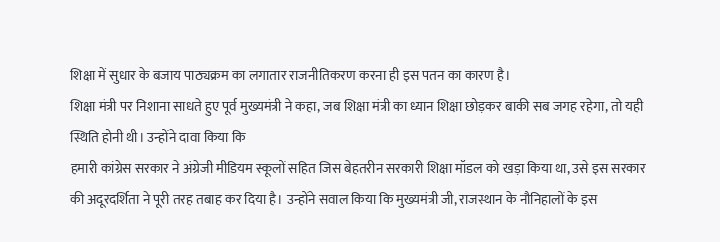शिक्षा में सुधार के बजाय पाठ्यक्रम का लगातार राजनीतिकरण करना ही इस पतन का कारण है।
शिक्षा मंत्री पर निशाना साधते हुए पूर्व मुख्यमंत्री ने कहा, जब शिक्षा मंत्री का ध्यान शिक्षा छोड़कर बाकी सब जगह रहेगा, तो यही स्थिति होनी थी। उन्होंने दावा किया कि
हमारी कांग्रेस सरकार ने अंग्रेजी मीडियम स्कूलों सहित जिस बेहतरीन सरकारी शिक्षा मॉडल को खड़ा किया था, उसे इस सरकार की अदूरदर्शिता ने पूरी तरह तबाह कर दिया है। उन्होंने सवाल किया कि मुख्यमंत्री जी, राजस्थान के नौनिहालों के इस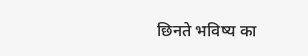छिनते भविष्य का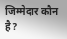जिम्मेदार कौन है?